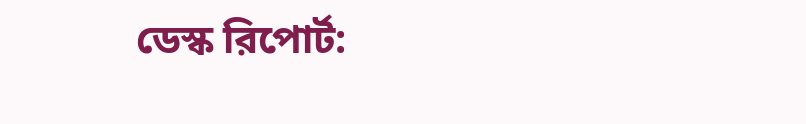ডেস্ক রিপোর্ট: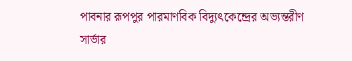পাবনার রূপপুর পারমাণবিক বিদ্যুৎকেন্দ্রের অভ্যন্তরীণ সার্ভার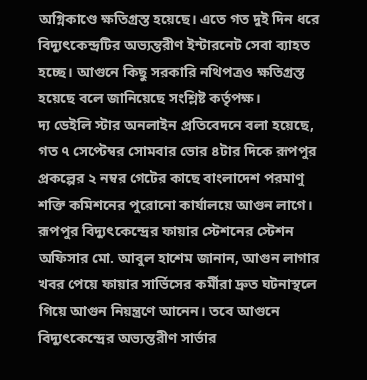অগ্নিকাণ্ডে ক্ষতিগ্রস্ত হয়েছে। এতে গত দুই দিন ধরে বিদ্যুৎকেন্দ্রটির অভ্যন্তরীণ ইন্টারনেট সেবা ব্যাহত হচ্ছে। আগুনে কিছু সরকারি নথিপত্রও ক্ষতিগ্রস্ত হয়েছে বলে জানিয়েছে সংশ্লিষ্ট কর্তৃপক্ষ।
দ্য ডেইলি স্টার অনলাইন প্রতিবেদনে বলা হয়েছে, গত ৭ সেপ্টেম্বর সোমবার ভোর ৪টার দিকে রূপপুর প্রকল্পের ২ নম্বর গেটের কাছে বাংলাদেশ পরমাণু শক্তি কমিশনের পুরোনো কার্যালয়ে আগুন লাগে।
রূপপুর বিদ্যুৎকেন্দ্রের ফায়ার স্টেশনের স্টেশন অফিসার মো. আবুল হাশেম জানান, আগুন লাগার খবর পেয়ে ফায়ার সার্ভিসের কর্মীরা দ্রুত ঘটনাস্থলে গিয়ে আগুন নিয়ন্ত্রণে আনেন। তবে আগুনে বিদ্যুৎকেন্দ্রের অভ্যন্তরীণ সার্ভার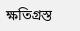ক্ষতিগ্রস্ত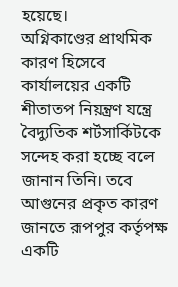হয়েছে।
অগ্নিকাণ্ডের প্রাথমিক কারণ হিসেবে কার্যালয়ের একটি শীতাতপ নিয়ন্ত্রণ যন্ত্রে বৈদ্যুতিক শর্টসার্কিটকে সন্দেহ করা হচ্ছে বলে জানান তিনি। তবে আগুনের প্রকৃত কারণ জানতে রূপপুর কর্তৃপক্ষ একটি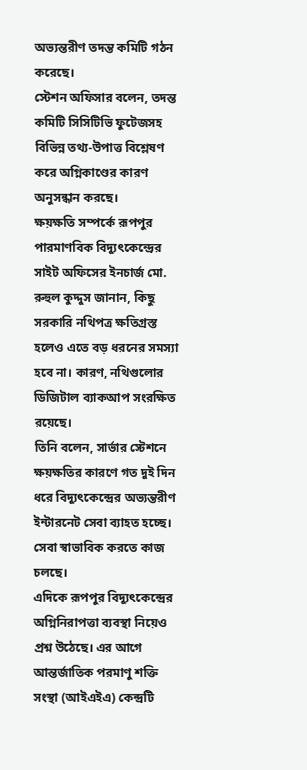অভ্যন্তরীণ তদন্ত কমিটি গঠন করেছে।
স্টেশন অফিসার বলেন, তদন্ত কমিটি সিসিটিভি ফুটেজসহ বিভিন্ন তথ্য-উপাত্ত বিশ্লেষণ করে অগ্নিকাণ্ডের কারণ অনুসন্ধান করছে।
ক্ষয়ক্ষতি সম্পর্কে রূপপুর পারমাণবিক বিদ্যুৎকেন্দ্রের সাইট অফিসের ইনচার্জ মো. রুহুল কুদ্দুস জানান, কিছু সরকারি নথিপত্র ক্ষতিগ্রস্ত হলেও এতে বড় ধরনের সমস্যা হবে না। কারণ, নথিগুলোর ডিজিটাল ব্যাকআপ সংরক্ষিত রয়েছে।
তিনি বলেন, সার্ভার স্টেশনে ক্ষয়ক্ষতির কারণে গত দুই দিন ধরে বিদ্যুৎকেন্দ্রের অভ্যন্তরীণ ইন্টারনেট সেবা ব্যাহত হচ্ছে। সেবা স্বাভাবিক করতে কাজ চলছে।
এদিকে রূপপুর বিদ্যুৎকেন্দ্রের অগ্নিনিরাপত্তা ব্যবস্থা নিয়েও প্রশ্ন উঠেছে। এর আগে আন্তর্জাতিক পরমাণু শক্তি সংস্থা (আইএইএ) কেন্দ্রটি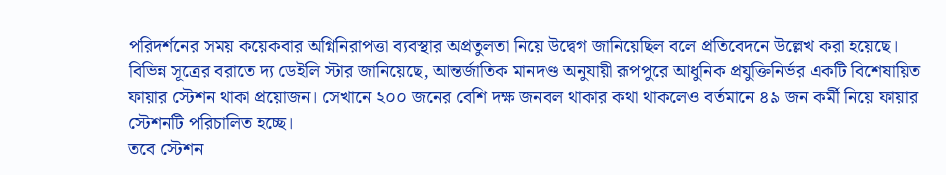পরিদর্শনের সময় কয়েকবার অগ্নিনিরাপত্তা ব্যবস্থার অপ্রতুলতা নিয়ে উদ্বেগ জানিয়েছিল বলে প্রতিবেদনে উল্লেখ করা হয়েছে।
বিভিন্ন সূত্রের বরাতে দ্য ডেইলি স্টার জানিয়েছে, আন্তর্জাতিক মানদণ্ড অনুযায়ী রূপপুরে আধুনিক প্রযুক্তিনির্ভর একটি বিশেষায়িত ফায়ার স্টেশন থাকা প্রয়োজন। সেখানে ২০০ জনের বেশি দক্ষ জনবল থাকার কথা থাকলেও বর্তমানে ৪৯ জন কর্মী নিয়ে ফায়ার স্টেশনটি পরিচালিত হচ্ছে।
তবে স্টেশন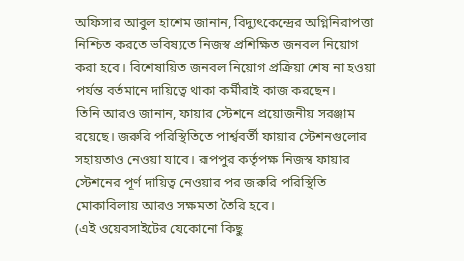অফিসার আবুল হাশেম জানান, বিদ্যুৎকেন্দ্রের অগ্নিনিরাপত্তা নিশ্চিত করতে ভবিষ্যতে নিজস্ব প্রশিক্ষিত জনবল নিয়োগ করা হবে। বিশেষায়িত জনবল নিয়োগ প্রক্রিয়া শেষ না হওয়া পর্যন্ত বর্তমানে দায়িত্বে থাকা কর্মীরাই কাজ করছেন।
তিনি আরও জানান, ফায়ার স্টেশনে প্রয়োজনীয় সরঞ্জাম রয়েছে। জরুরি পরিস্থিতিতে পার্শ্ববর্তী ফায়ার স্টেশনগুলোর সহায়তাও নেওয়া যাবে। রূপপুর কর্তৃপক্ষ নিজস্ব ফায়ার স্টেশনের পূর্ণ দায়িত্ব নেওয়ার পর জরুরি পরিস্থিতি মোকাবিলায় আরও সক্ষমতা তৈরি হবে।
(এই ওয়েবসাইটের যেকোনো কিছু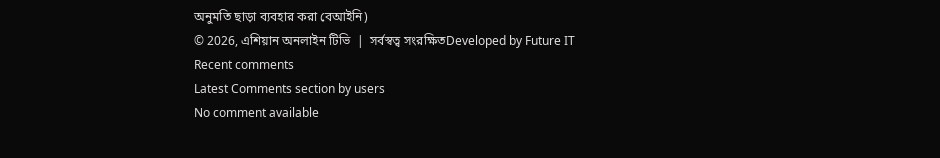অনুমতি ছাড়া ব্যবহার করা বেআইনি)
© 2026, এশিয়ান অনলাইন টিভি  |  সর্বস্বত্ব সংরক্ষিতDeveloped by Future IT
Recent comments
Latest Comments section by users
No comment available